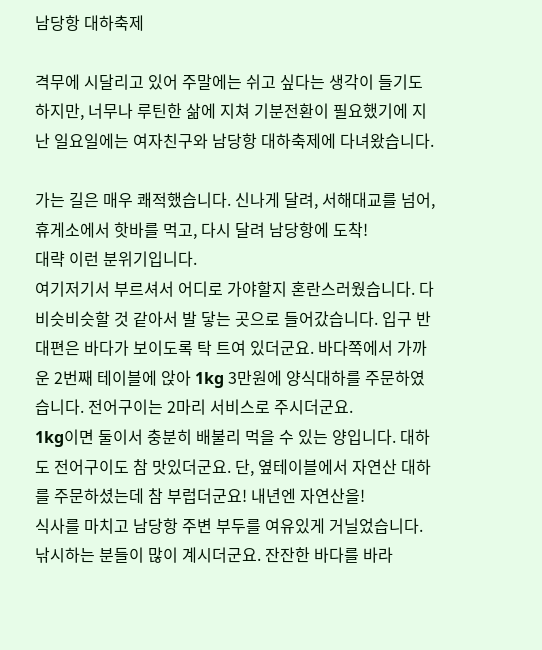남당항 대하축제

격무에 시달리고 있어 주말에는 쉬고 싶다는 생각이 들기도 하지만, 너무나 루틴한 삶에 지쳐 기분전환이 필요했기에 지난 일요일에는 여자친구와 남당항 대하축제에 다녀왔습니다.

가는 길은 매우 쾌적했습니다. 신나게 달려, 서해대교를 넘어, 휴게소에서 핫바를 먹고, 다시 달려 남당항에 도착!
대략 이런 분위기입니다.
여기저기서 부르셔서 어디로 가야할지 혼란스러웠습니다. 다 비슷비슷할 것 같아서 발 닿는 곳으로 들어갔습니다. 입구 반대편은 바다가 보이도록 탁 트여 있더군요. 바다쪽에서 가까운 2번째 테이블에 앉아 1kg 3만원에 양식대하를 주문하였습니다. 전어구이는 2마리 서비스로 주시더군요.
1kg이면 둘이서 충분히 배불리 먹을 수 있는 양입니다. 대하도 전어구이도 참 맛있더군요. 단, 옆테이블에서 자연산 대하를 주문하셨는데 참 부럽더군요! 내년엔 자연산을!
식사를 마치고 남당항 주변 부두를 여유있게 거닐었습니다. 낚시하는 분들이 많이 계시더군요. 잔잔한 바다를 바라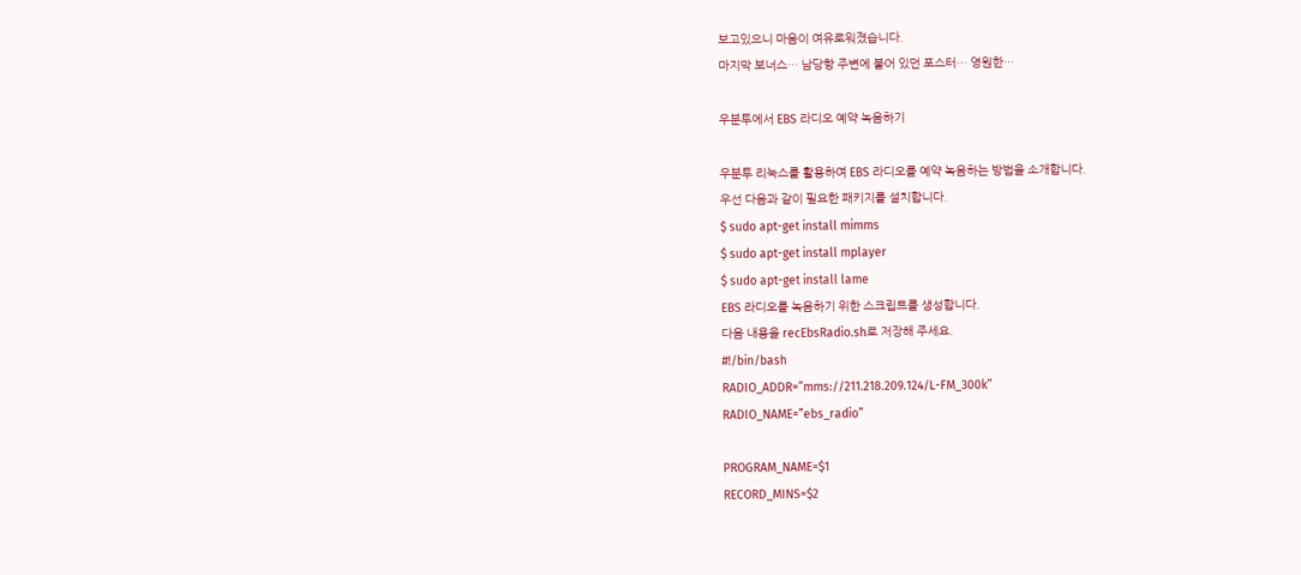보고있으니 마음이 여유로워졌습니다.
마지막 보너스… 남당항 주변에 붙어 있던 포스터… 영원한…

우분투에서 EBS 라디오 예약 녹음하기

우분투 리눅스를 활용하여 EBS 라디오를 예약 녹음하는 방법을 소개합니다.
우선 다음과 같이 필요한 패키지를 설치합니다.
$ sudo apt-get install mimms
$ sudo apt-get install mplayer
$ sudo apt-get install lame
EBS 라디오를 녹음하기 위한 스크립트를 생성합니다.
다음 내용을 recEbsRadio.sh로 저장해 주세요.
#!/bin/bash
RADIO_ADDR=”mms://211.218.209.124/L-FM_300k”
RADIO_NAME=”ebs_radio”

PROGRAM_NAME=$1
RECORD_MINS=$2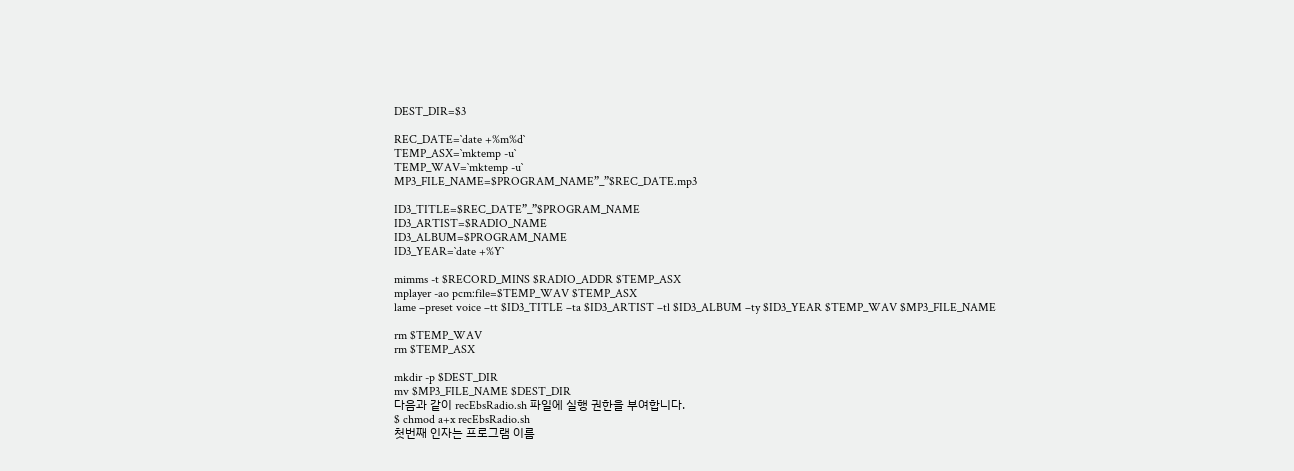DEST_DIR=$3

REC_DATE=`date +%m%d`
TEMP_ASX=`mktemp -u`
TEMP_WAV=`mktemp -u`
MP3_FILE_NAME=$PROGRAM_NAME”_”$REC_DATE.mp3

ID3_TITLE=$REC_DATE”_”$PROGRAM_NAME
ID3_ARTIST=$RADIO_NAME
ID3_ALBUM=$PROGRAM_NAME
ID3_YEAR=`date +%Y`

mimms -t $RECORD_MINS $RADIO_ADDR $TEMP_ASX
mplayer -ao pcm:file=$TEMP_WAV $TEMP_ASX
lame –preset voice –tt $ID3_TITLE –ta $ID3_ARTIST –tl $ID3_ALBUM –ty $ID3_YEAR $TEMP_WAV $MP3_FILE_NAME

rm $TEMP_WAV
rm $TEMP_ASX

mkdir -p $DEST_DIR
mv $MP3_FILE_NAME $DEST_DIR
다음과 같이 recEbsRadio.sh 파일에 실행 권한을 부여합니다.
$ chmod a+x recEbsRadio.sh
첫번째 인자는 프로그램 이름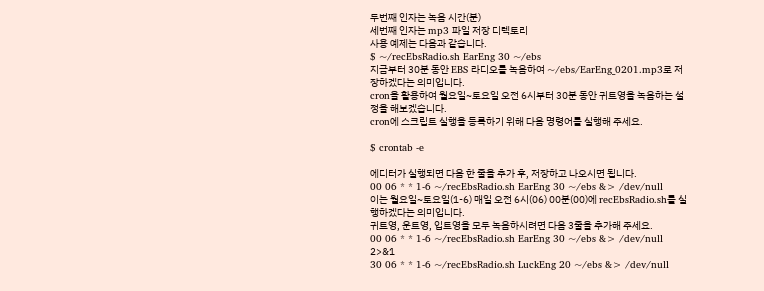두번째 인자는 녹음 시간(분)
세번째 인자는 mp3 파일 저장 디렉토리
사용 예제는 다음과 같습니다.
$ ~/recEbsRadio.sh EarEng 30 ~/ebs
지금부터 30분 동안 EBS 라디오를 녹음하여 ~/ebs/EarEng_0201.mp3로 저장하겠다는 의미입니다.
cron을 활용하여 월요일~토요일 오전 6시부터 30분 동안 귀트영을 녹음하는 설정을 해보겠습니다.
cron에 스크립트 실행을 등록하기 위해 다음 명령어를 실행해 주세요.

$ crontab -e

에디터가 실행되면 다음 한 줄을 추가 후, 저장하고 나오시면 됩니다.
00 06 * * 1-6 ~/recEbsRadio.sh EarEng 30 ~/ebs &> /dev/null
이는 월요일~토요일(1-6) 매일 오전 6시(06) 00분(00)에 recEbsRadio.sh를 실행하겠다는 의미입니다.
귀트영, 운트영, 입트영을 모두 녹음하시려면 다음 3줄을 추가해 주세요.
00 06 * * 1-6 ~/recEbsRadio.sh EarEng 30 ~/ebs &> /dev/null 2>&1
30 06 * * 1-6 ~/recEbsRadio.sh LuckEng 20 ~/ebs &> /dev/null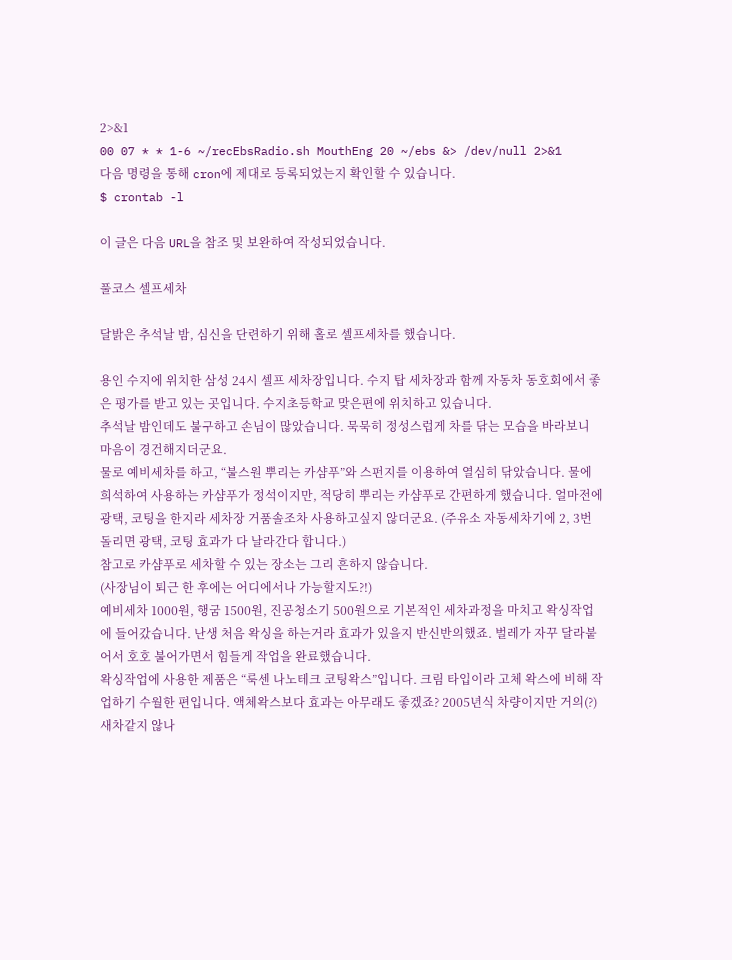2>&1
00 07 * * 1-6 ~/recEbsRadio.sh MouthEng 20 ~/ebs &> /dev/null 2>&1
다음 명령을 통해 cron에 제대로 등록되었는지 확인할 수 있습니다.
$ crontab -l

이 글은 다음 URL을 참조 및 보완하여 작성되었습니다.

풀코스 셀프세차

달밝은 추석날 밤, 심신을 단련하기 위해 홀로 셀프세차를 했습니다.

용인 수지에 위치한 삼성 24시 셀프 세차장입니다. 수지 탑 세차장과 함께 자동차 동호회에서 좋은 평가를 받고 있는 곳입니다. 수지초등학교 맞은편에 위치하고 있습니다.
추석날 밤인데도 불구하고 손님이 많았습니다. 묵묵히 정성스럽게 차를 닦는 모습을 바라보니 마음이 경건해지더군요.
물로 예비세차를 하고, “불스원 뿌리는 카샴푸”와 스펀지를 이용하여 열심히 닦았습니다. 물에 희석하여 사용하는 카샴푸가 정석이지만, 적당히 뿌리는 카샴푸로 간편하게 했습니다. 얼마전에 광택, 코팅을 한지라 세차장 거품솔조차 사용하고싶지 않더군요. (주유소 자동세차기에 2, 3번 돌리면 광택, 코팅 효과가 다 날라간다 합니다.)
참고로 카샴푸로 세차할 수 있는 장소는 그리 흔하지 않습니다.
(사장님이 퇴근 한 후에는 어디에서나 가능할지도?!)
예비세차 1000원, 행굼 1500원, 진공청소기 500원으로 기본적인 세차과정을 마치고 왁싱작업에 들어갔습니다. 난생 처음 왁싱을 하는거라 효과가 있을지 반신반의했죠. 벌레가 자꾸 달라붙어서 호호 불어가면서 힘들게 작업을 완료했습니다.
왁싱작업에 사용한 제품은 “룩센 나노테크 코팅왁스”입니다. 크림 타입이라 고체 왁스에 비해 작업하기 수월한 편입니다. 액체왁스보다 효과는 아무래도 좋겠죠? 2005년식 차량이지만 거의(?) 새차같지 않나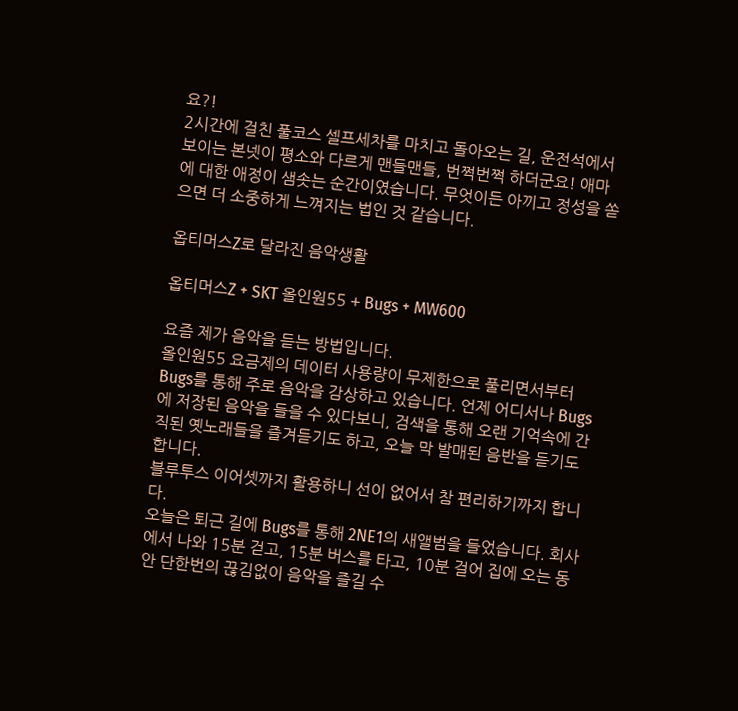요?!
2시간에 걸친 풀코스 셀프세차를 마치고 돌아오는 길, 운전석에서 보이는 본넷이 평소와 다르게 맨들맨들, 번쩍번쩍 하더군요! 애마에 대한 애정이 샘솟는 순간이였습니다. 무엇이든 아끼고 정성을 쏟으면 더 소중하게 느껴지는 법인 것 같습니다.

옵티머스Z로 달라진 음악생활

옵티머스Z + SKT 올인원55 + Bugs + MW600

요즘 제가 음악을 듣는 방법입니다.
올인원55 요금제의 데이터 사용량이 무제한으로 풀리면서부터 Bugs를 통해 주로 음악을 감상하고 있습니다. 언제 어디서나 Bugs에 저장된 음악을 들을 수 있다보니, 검색을 통해 오랜 기억속에 간직된 옛노래들을 즐겨듣기도 하고, 오늘 막 발매된 음반을 듣기도 합니다.
블루투스 이어셋까지 활용하니 선이 없어서 참 편리하기까지 합니다.
오늘은 퇴근 길에 Bugs를 통해 2NE1의 새앨범을 들었습니다. 회사에서 나와 15분 걷고, 15분 버스를 타고, 10분 걸어 집에 오는 동안 단한번의 끊김없이 음악을 즐길 수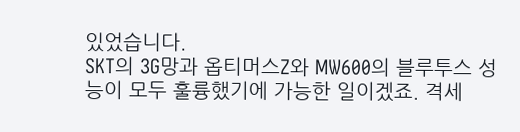있었습니다.
SKT의 3G망과 옵티머스Z와 MW600의 블루투스 성능이 모두 훌륭했기에 가능한 일이겠죠. 격세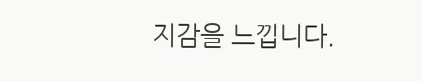지감을 느낍니다.